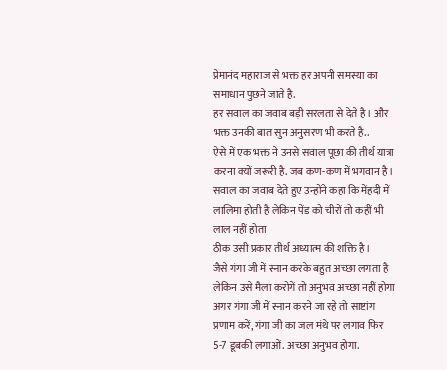प्रेमानंद महाराज से भक्त हर अपनी समस्या का समाधान पुछने जाते है.
हर सवाल का जवाब बड़ी सरलता से देते है। और भक्त उनकी बात सुन अनुसरण भी करते है..
ऐसे में एक भक्त ने उनसे सवाल पूछा की तीर्थ यात्रा करना क्यों जरूरी है. जब कण-कण में भगवान है।
सवाल का जवाब देते हुए उन्होंने कहा कि मेंहदी में लालिमा होती है लेकिन पेंड को चीरों तो कहीं भी लाल नहीं होता
ठीक उसी प्रकार तीर्थ अध्यात्म की शक्ति है।
जैसे गंगा जी में स्नान करके बहुत अच्छा लगता है लेकिन उसे मैला करोगें तो अनुभव अच्छा नहीं होगा
अगर गंगा जी में स्नान करने जा रहे तो साष्टांग प्रणाम करें, गंगा जी का जल मंथे पर लगाव फिर 5-7 डूबकी लगाओं. अच्छा अनुभव होगा.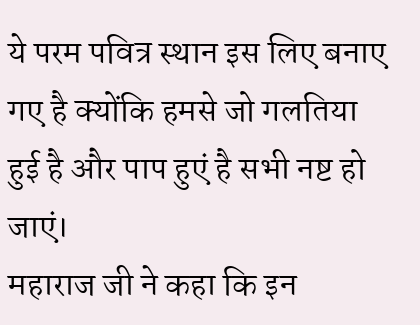ये परम पवित्र स्थान इस लिए बनाए गए है क्योंकि हमसे जो गलतिया हुई है और पाप हुएं है सभी नष्ट हो जाएं।
महाराज जी ने कहा कि इन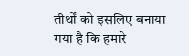तीर्थों को इसलिए बनाया गया है कि हमारे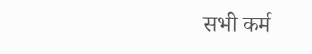सभी कर्म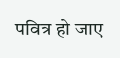पवित्र हो जाए